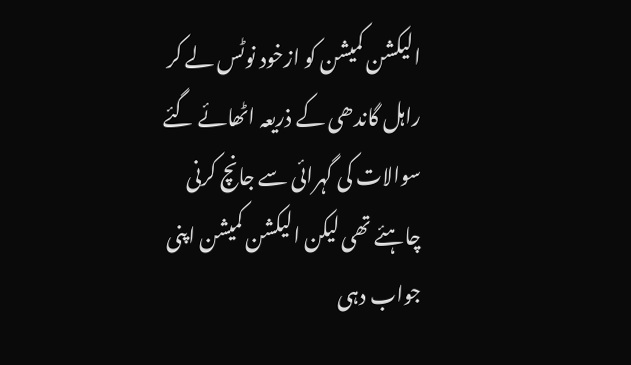الیکشن کمیشن کو ازخود نوٹس لے کر راہل گاندھی کے ذریعہ اٹھائے گئے سوالات کی گہرائی سے جانچ کرنی چاہئے تھی لیکن الیکشن کمیشن اپنی جواب دہی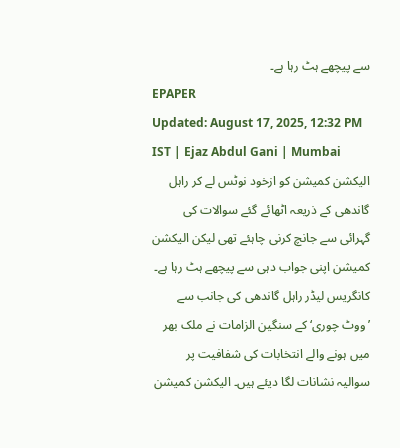سے پیچھے ہٹ رہا ہے۔
EPAPER
Updated: August 17, 2025, 12:32 PM IST | Ejaz Abdul Gani | Mumbai
الیکشن کمیشن کو ازخود نوٹس لے کر راہل گاندھی کے ذریعہ اٹھائے گئے سوالات کی گہرائی سے جانچ کرنی چاہئے تھی لیکن الیکشن کمیشن اپنی جواب دہی سے پیچھے ہٹ رہا ہے۔
کانگریس لیڈر راہل گاندھی کی جانب سے ’ووٹ چوری‘ کے سنگین الزامات نے ملک بھر میں ہونے والے انتخابات کی شفافیت پر سوالیہ نشانات لگا دیئے ہیں۔ الیکشن کمیشن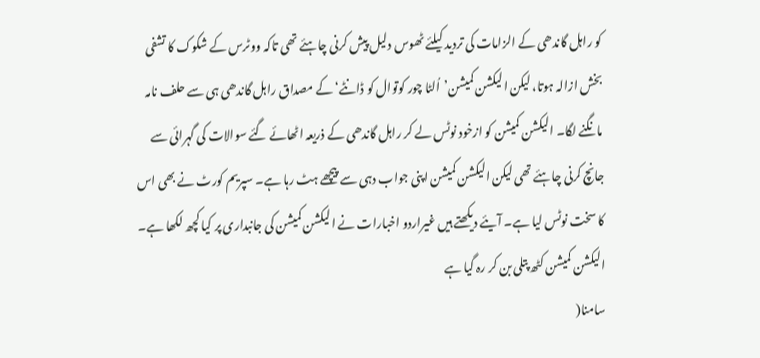کو راہل گاندھی کے الزامات کی تردید کیلئے ٹھوس دلیل پیش کرنی چاہئے تھی تاکہ ووٹرس کے شکوک کا تشفی بخش ازالہ ہوتا، لیکن الیکشن کمیشن’اُلٹا چور کوتوال کو ڈانٹے‘ کے مصداق راہل گاندھی ہی سے حلف نامہ مانگنے لگا۔ الیکشن کمیشن کو ازخود نوٹس لے کر راہل گاندھی کے ذریعہ اٹھائے گئے سوالات کی گہرائی سے جانچ کرنی چاہئے تھی لیکن الیکشن کمیشن اپنی جواب دہی سے پیچھے ہٹ رہا ہے۔ سپریم کورٹ نے بھی اس کا سخت نوٹس لیا ہے۔ آیئے دیکھتے ہیں غیراردو اخبارات نے الیکشن کمیشن کی جانبداری پر کیا کچھ لکھا ہے۔
الیکشن کمیشن کٹھ پتلی بن کر رہ گیا ہے
سامنا(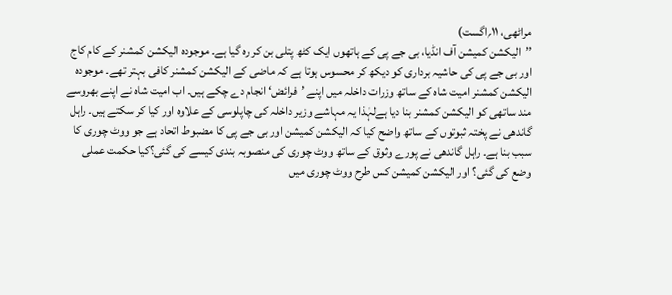مراٹھی، ۱۱؍اگست)
’’الیکشن کمیشن آف انڈیا، بی جے پی کے ہاتھوں ایک کٹھ پتلی بن کر رہ گیا ہے۔ موجودہ الیکشن کمشنر کے کام کاج اور بی جے پی کی حاشیہ برداری کو دیکھ کر محسوس ہوتا ہے کہ ماضی کے الیکشن کمشنر کافی بہتر تھے۔ موجودہ الیکشن کمشنر امیت شاہ کے ساتھ وزرات داخلہ میں اپنے ’فرائض‘ انجام دے چکے ہیں۔ اب امیت شاہ نے اپنے بھروسے مند ساتھی کو الیکشن کمشنر بنا دیا ہےلہٰذا یہ مہاشے وزیر داخلہ کی چاپلوسی کے علاوہ اور کیا کر سکتے ہیں۔ راہل گاندھی نے پختہ ثبوتوں کے ساتھ واضح کیا کہ الیکشن کمیشن اور بی جے پی کا مضبوط اتحاد ہے جو ووٹ چوری کا سبب بنا ہے۔ راہل گاندھی نے پورے وثوق کے ساتھ ووٹ چوری کی منصوبہ بندی کیسے کی گئی؟کیا حکمت عملی وضع کی گئی؟ اور الیکشن کمیشن کس طرح ووٹ چوری میں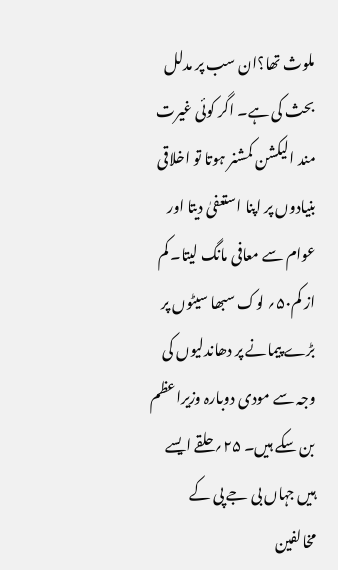ملوث تھا؟ان سب پر مدلل بحث کی ہے۔ اگر کوئی غیرت مند الیکشن کمشنر ہوتا تو اخلاقی بنیادوں پر اپنا استعفیٰ دیتا اور عوام سے معافی مانگ لیتا۔ کم از کم۵۰؍ لوک سبھا سیٹوں پر بڑے پیمانے پر دھاندلیوں کی وجہ سے مودی دوبارہ وزیراعظم بن سکے ہیں۔ ۲۵؍حلقے ایسے ہیں جہاں بی جے پی کے مخالفین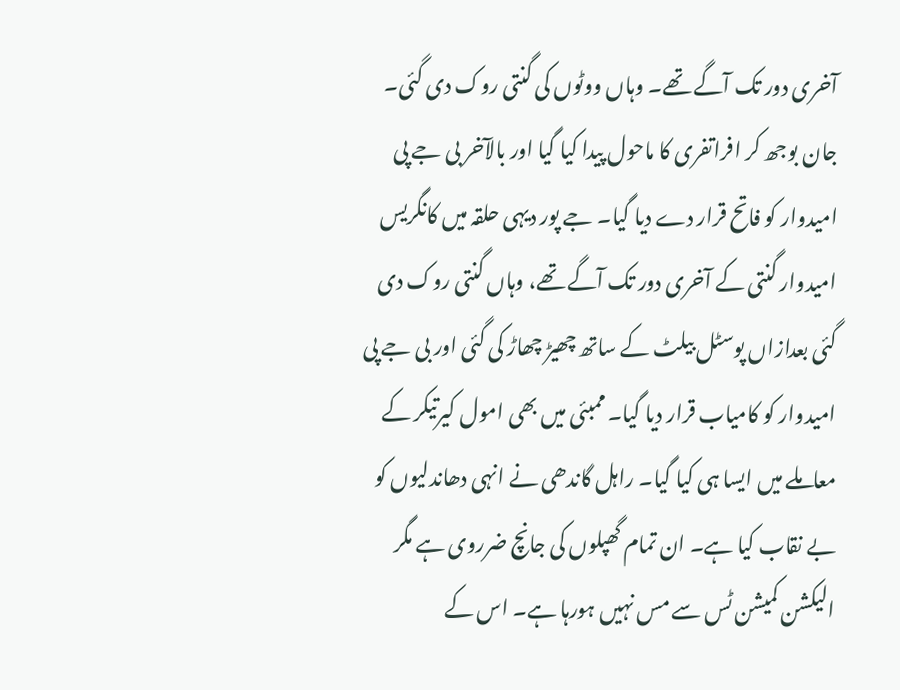آخری دور تک آگے تھے۔ وہاں ووٹوں کی گنتی روک دی گئی۔ جان بوجھ کر افراتفری کا ماحول پیدا کیا گیا اور بالآخر بی جے پی امیدوار کو فاتح قرار دے دیا گیا۔ جے پور دیہی حلقہ میں کانگریس امیدوار گنتی کے آخری دور تک آگے تھے، وہاں گنتی روک دی گئی بعدازاں پوسٹل بیلٹ کے ساتھ چھیڑ چھاڑ کی گئی اور بی جے پی امیدوار کو کامیاب قرار دیا گیا۔ ممبئی میں بھی امول کیرتیکر کے معاملے میں ایسا ہی کیا گیا۔ راہل گاندھی نے انہی دھاندلیوں کو بے نقاب کیا ہے۔ ان تمام گھپلوں کی جانچ ضرروی ہے مگر الیکشن کمیشن ٹس سے مس نہیں ہورہا ہے۔ اس کے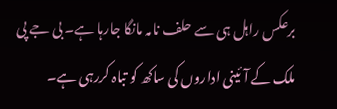برعکس راہل ہی سے حلف نامہ مانگا جارہا ہے۔ بی جے پی ملک کے آئینی اداروں کی ساکھ کو تباہ کررہی ہے۔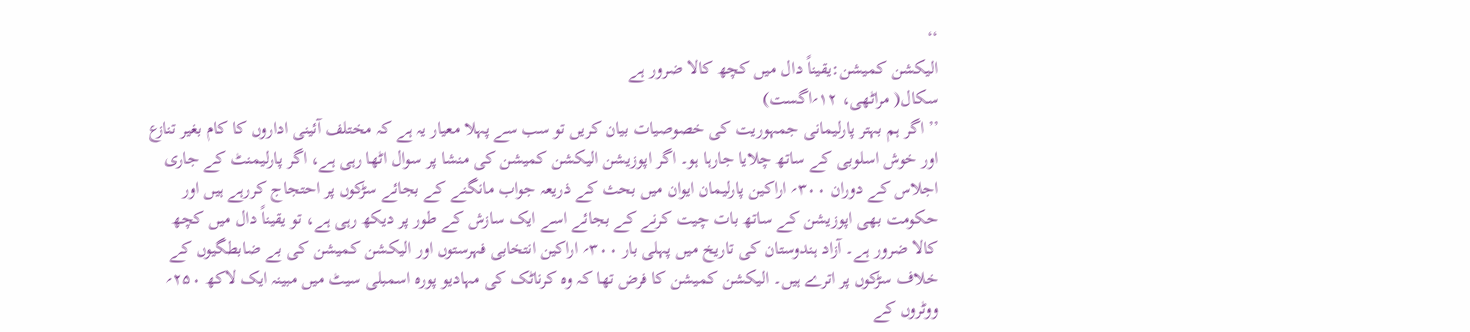‘‘
الیکشن کمیشن:یقیناً دال میں کچھ کالا ضرور ہے
سکال( مراٹھی، ۱۲؍اگست)
’’ اگر ہم بہتر پارلیمانی جمہوریت کی خصوصیات بیان کریں تو سب سے پہلا معیار یہ ہے کہ مختلف آئینی اداروں کا کام بغیر تنازع اور خوش اسلوبی کے ساتھ چلایا جارہا ہو۔ اگر اپوزیشن الیکشن کمیشن کی منشا پر سوال اٹھا رہی ہے، اگر پارلیمنٹ کے جاری اجلاس کے دوران ۳۰۰؍ اراکین پارلیمان ایوان میں بحث کے ذریعہ جواب مانگنے کے بجائے سڑکوں پر احتجاج کررہے ہیں اور حکومت بھی اپوزیشن کے ساتھ بات چیت کرنے کے بجائے اسے ایک سازش کے طور پر دیکھ رہی ہے، تو یقیناً دال میں کچھ کالا ضرور ہے۔ آزاد ہندوستان کی تاریخ میں پہلی بار ۳۰۰؍ اراکین انتخابی فہرستوں اور الیکشن کمیشن کی بے ضابطگیوں کے خلاف سڑکوں پر اترے ہیں۔ الیکشن کمیشن کا فرض تھا کہ وہ کرناٹک کی مہادیو پورہ اسمبلی سیٹ میں مبینہ ایک لاکھ ۲۵۰؍ ووٹروں کے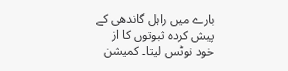بارے میں راہل گاندھی کے پیش کردہ ثبوتوں کا از خود نوٹس لیتا۔ کمیشن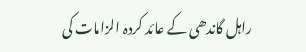راہل گاندھی کے عائد کردہ الزامات کی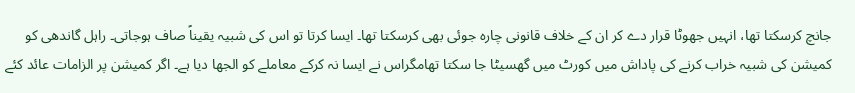جانچ کرسکتا تھا، انہیں جھوٹا قرار دے کر ان کے خلاف قانونی چارہ جوئی بھی کرسکتا تھا۔ ایسا کرتا تو اس کی شبیہ یقیناً صاف ہوجاتی۔ راہل گاندھی کو کمیشن کی شبیہ خراب کرنے کی پاداش میں کورٹ میں گھسیٹا جا سکتا تھامگراس نے ایسا نہ کرکے معاملے کو الجھا دیا ہے۔ اگر کمیشن پر الزامات عائد کئے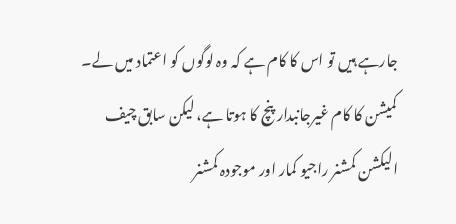جارہے ہیں تو اس کا کام ہے کہ وہ لوگوں کو اعتماد میں لے۔ کمیشن کا کام غیرجانبدار پنچ کا ہوتا ہے، لیکن سابق چیف الیکشن کمشنر راجیو کمار اور موجودہ کمشنر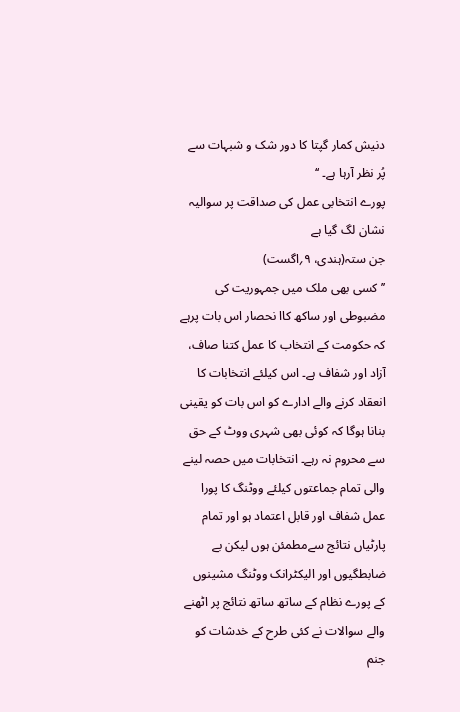دنیش کمار گپتا کا دور شک و شبہات سے پُر نظر آرہا ہے۔ ‘‘
پورے انتخابی عمل کی صداقت پر سوالیہ نشان لگ گیا ہے
جن ستہ(ہندی، ۹؍اگست)
’’کسی بھی ملک میں جمہوریت کی مضبوطی اور ساکھ کاا نحصار اس بات پرہے کہ حکومت کے انتخاب کا عمل کتنا صاف، آزاد اور شفاف ہے۔ اس کیلئے انتخابات کا انعقاد کرنے والے ادارے کو اس بات کو یقینی بنانا ہوگا کہ کوئی بھی شہری ووٹ کے حق سے محروم نہ رہے۔ انتخابات میں حصہ لینے والی تمام جماعتوں کیلئے ووٹنگ کا پورا عمل شفاف اور قابل اعتماد ہو اور تمام پارٹیاں نتائج سےمطمئن ہوں لیکن بے ضابطگیوں اور الیکٹرانک ووٹنگ مشینوں کے پورے نظام کے ساتھ ساتھ نتائج پر اٹھنے والے سوالات نے کئی طرح کے خدشات کو جنم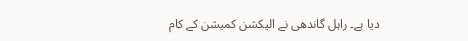دیا ہے۔ راہل گاندھی نے الیکشن کمیشن کے کام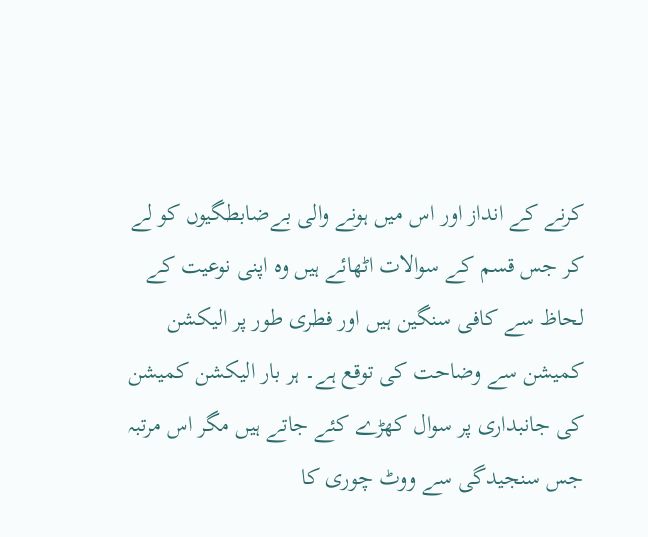کرنے کے انداز اور اس میں ہونے والی بےضابطگیوں کو لے کر جس قسم کے سوالات اٹھائے ہیں وہ اپنی نوعیت کے لحاظ سے کافی سنگین ہیں اور فطری طور پر الیکشن کمیشن سے وضاحت کی توقع ہے۔ ہر بار الیکشن کمیشن کی جانبداری پر سوال کھڑے کئے جاتے ہیں مگر اس مرتبہ جس سنجیدگی سے ووٹ چوری کا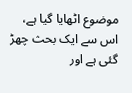موضوع اٹھایا گیا ہے، اس سے ایک بحث چھڑ گئی ہے اور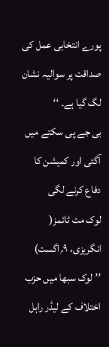پورے انتخابی عمل کی صداقت پر سوالیہ نشان لگ گیا ہے۔ ‘‘
بی جے پی سکتے میں آگئی اور کمیشن کا دفاع کرنے لگی
لوک مت ٹائمز( انگریزی، ۹؍اگست)
’’لوک سبھا میں حزب اختلاف کے لیڈر راہل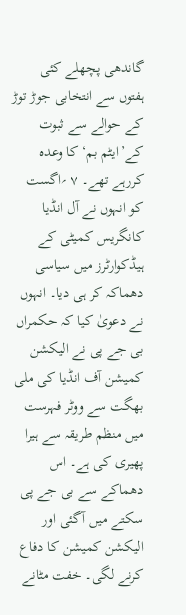گاندھی پچھلے کئی ہفتوں سے انتخابی جوڑ توڑ کے حوالے سے ثبوت کے’ایٹم بم‘ کا وعدہ کررہے تھے۔ ۷ ؍اگست کو انہوں نے آل انڈیا کانگریس کمیٹی کے ہیڈکوارٹرز میں سیاسی دھماکہ کر ہی دیا۔ انہوں نے دعویٰ کیا کہ حکمراں بی جے پی نے الیکشن کمیشن آف انڈیا کی ملی بھگت سے ووٹر فہرست میں منظم طریقہ سے ہیرا پھیری کی ہے۔ اس دھماکے سے بی جے پی سکتے میں آگئی اور الیکشن کمیشن کا دفاع کرنے لگی۔ خفت مٹانے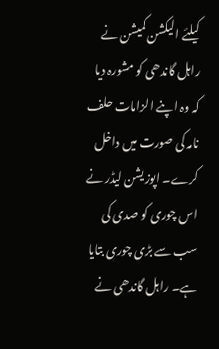کیلئے الیکشن کمیشن نے راہل گاندھی کو مشورہ دیا کہ وہ اپنے الزامات حلف نامہ کی صورت میں داخل کرے۔ اپوزیشن لیڈر نے اس چوری کو صدی کی سب سے بڑی چوری بتایا ہے۔ راہل گاندھی نے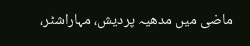ماضی میں مدھیہ پردیش، مہاراشٹر،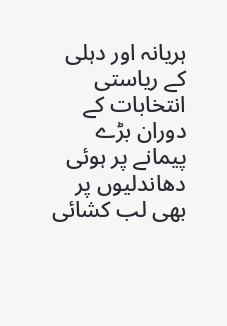ہریانہ اور دہلی کے ریاستی انتخابات کے دوران بڑے پیمانے پر ہوئی دھاندلیوں پر بھی لب کشائی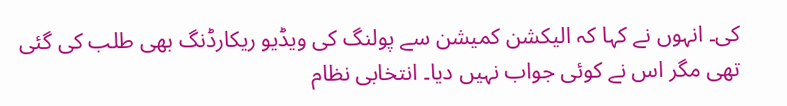کی۔ انہوں نے کہا کہ الیکشن کمیشن سے پولنگ کی ویڈیو ریکارڈنگ بھی طلب کی گئی تھی مگر اس نے کوئی جواب نہیں دیا۔ انتخابی نظام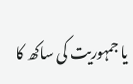یا جمہوریت کی ساکھ کا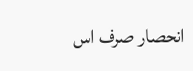انحصار صرف اس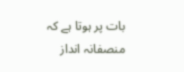بات پر ہوتا ہے کہ منصفانہ انداز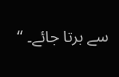سے برتا جائے۔ ‘‘